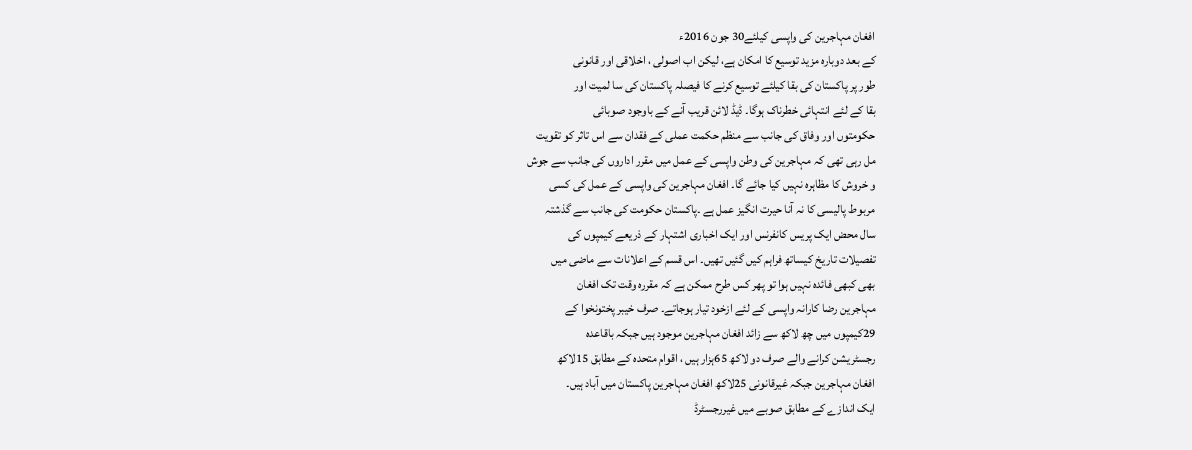افغان مہاجرین کی واپسی کیلئے30 جون 2016ء
کے بعد دوبارہ مزید توسیع کا امکان ہے، لیکن اب اصولی ، اخلاقی اور قانونی
طور پر پاکستان کی بقا کیلئے توسیع کرنے کا فیصلہ پاکستان کی سا لمیت اور
بقا کے لئے انتہائی خطرناک ہوگا۔ ڈیڈ لائن قریب آنے کے باوجود صوبائی
حکومتوں اور وفاق کی جانب سے منظم حکمت عملی کے فقدان سے اس تاثر کو تقویت
مل رہی تھی کہ مہاجرین کی وطن واپسی کے عمل میں مقرر اداروں کی جانب سے جوش
و خروش کا مظاہرہ نہیں کیا جائے گا۔ افغان مہاجرین کی واپسی کے عمل کی کسی
مربوط پالیسی کا نہ آنا حیرت انگیز عمل ہے ۔پاکستان حکومت کی جانب سے گذشتہ
سال محض ایک پریس کانفرنس اور ایک اخباری اشتہار کے ذریعے کیمپوں کی
تفصیلات تاریخ کیساتھ فراہم کیں گئیں تھیں۔ اس قسم کے اعلانات سے ماضی میں
بھی کبھی فائدہ نہیں ہوا تو پھر کس طرح ممکن ہے کہ مقررہ وقت تک افغان
مہاجرین رضا کارانہ واپسی کے لئے ازخود تیار ہوجاتے۔ صرف خیبر پختونخوا کے
29کیمپوں میں چھ لاکھ سے زائد افغان مہاجرین موجود ہیں جبکہ باقاعدہ
رجسٹریشن کرانے والے صرف دو لاکھ 65ہزار ہیں ، اقوام متحدہ کے مطابق 15لاکھ
افغان مہاجرین جبکہ غیرقانونی 25لاکھ افغان مہاجرین پاکستان میں آباد ہیں۔
ایک اندازے کے مطابق صوبے میں غیررجسٹرڈ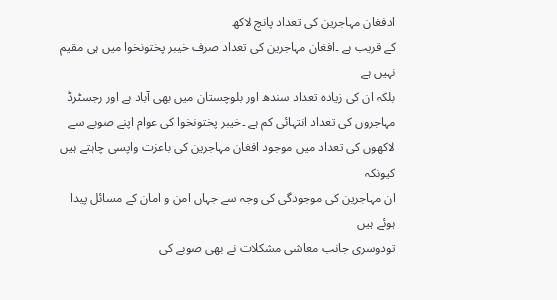ادفغان مہاجرین کی تعداد پانچ لاکھ
کے قریب ہے ۔افغان مہاجرین کی تعداد صرف خیبر پختونخوا میں ہی مقیم نہیں ہے
بلکہ ان کی زیادہ تعداد سندھ اور بلوچستان میں بھی آباد ہے اور رجسٹرڈ
مہاجروں کی تعداد انتہائی کم ہے ۔خیبر پختونخوا کی عوام اپنے صوبے سے
لاکھوں کی تعداد میں موجود افغان مہاجرین کی باعزت واپسی چاہتے ہیں کیونکہ
ان مہاجرین کی موجودگی کی وجہ سے جہاں امن و امان کے مسائل پیدا ہوئے ہیں
تودوسری جانب معاشی مشکلات نے بھی صوبے کی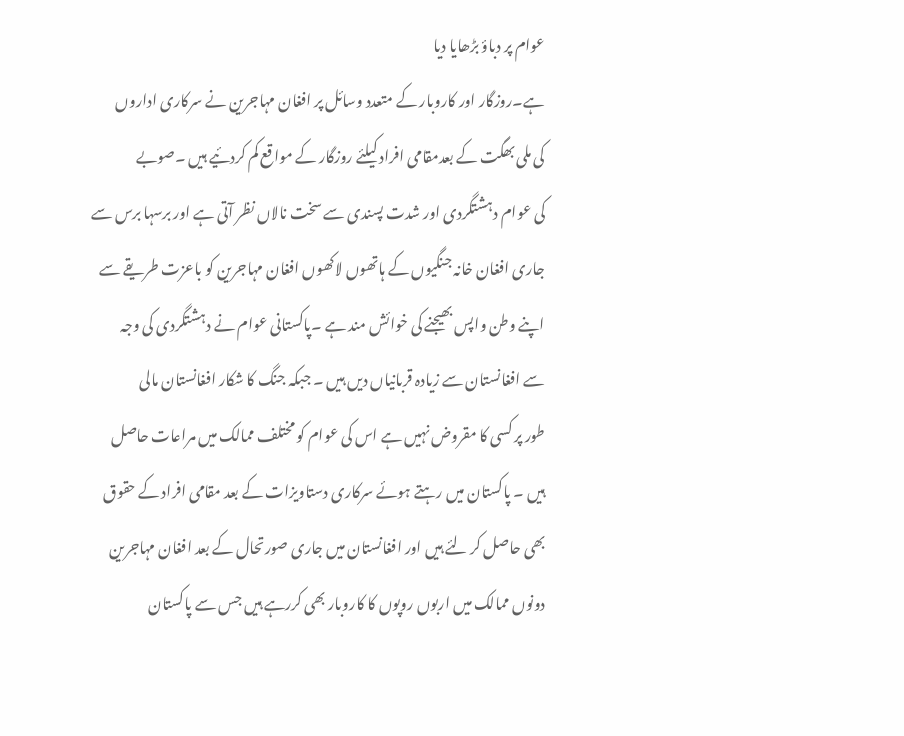عوام پر دباؤ بڑھایا دیا
ہے۔روزگار اور کاروبار کے متعدد وسائل پر افغان مہاجرین نے سرکاری اداروں
کی ملی بھگت کے بعدمقامی افراد کیلئے روزگار کے مواقع کم کردئیے ہیں ۔صوبے
کی عوام دہشتگردی اور شدت پسندی سے سخت نالاں نظر آتی ہے اور برسہا برس سے
جاری افغان خانہ جنگیوں کے ہاتھوں لاکھوں افغان مہاجرین کو باعزت طریقے سے
اپنے وطن واپس بھیجنے کی خوائش مند ہے ۔پاکستانی عوام نے دہشتگردی کی وجہ
سے افغانستان سے زیادہ قربانیاں دیں ہیں ۔ جبکہ جنگ کا شکار افغانستان مالی
طور پر کسی کا مقروض نہیں ہے اس کی عوام کو مختلف ممالک میں مراعات حاصل
ہیں ۔ پاکستان میں رہتے ہوئے سرکاری دستاویزات کے بعد مقامی افراد کے حقوق
بھی حاصل کر لئے ہیں اور افغانستان میں جاری صورتحال کے بعد افغان مہاجرین
دونوں ممالک میں اربوں روپوں کا کاروبار بھی کررہے ہیں جس سے پاکستان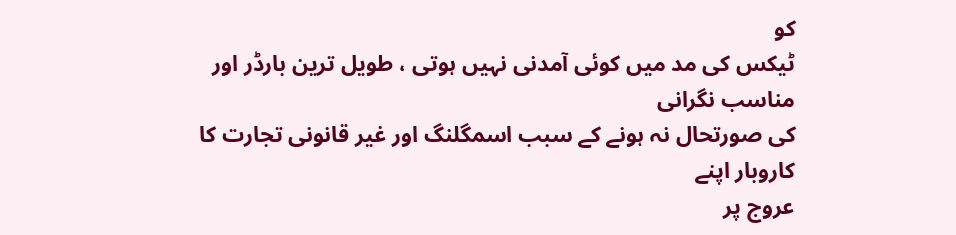کو
ٹیکس کی مد میں کوئی آمدنی نہیں ہوتی ، طویل ترین بارڈر اور مناسب نگرانی
کی صورتحال نہ ہونے کے سبب اسمگلنگ اور غیر قانونی تجارت کا کاروبار اپنے
عروج پر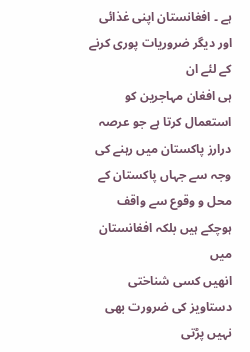ہے ۔ افغانستان اپنی غذائی اور دیگر ضروریات پوری کرنے کے لئے ان
ہی افغان مہاجرین کو استعمال کرتا ہے جو عرصہ درارز پاکستان میں رہنے کی
وجہ سے جہاں پاکستان کے محل و وقوع سے واقف ہوچکے ہیں بلکہ افغانستان میں
انھیں کسی شناختی دستاویز کی ضرورت بھی نہیں پڑتی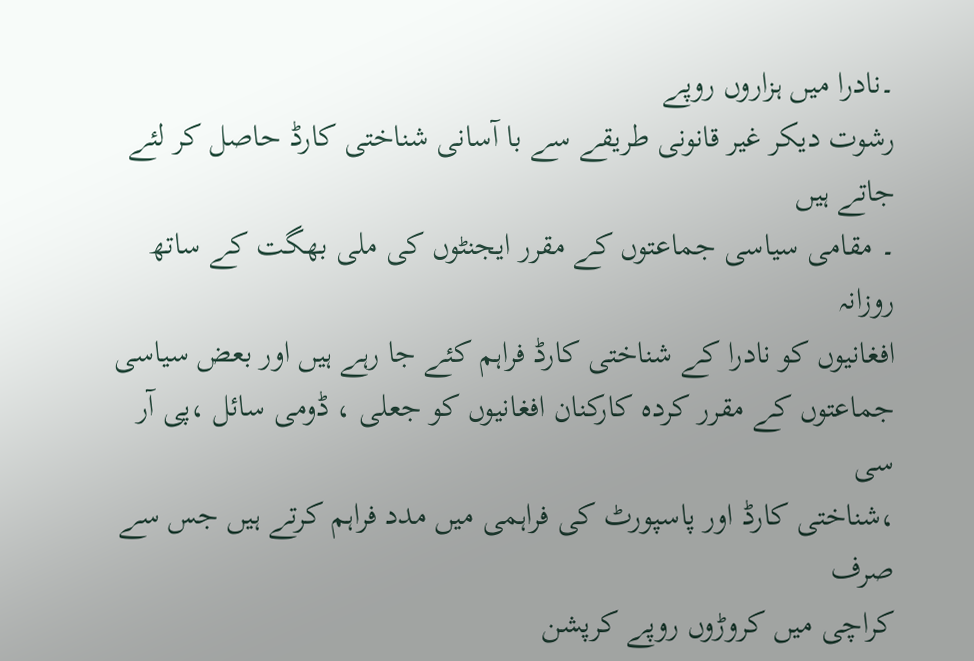۔نادرا میں ہزاروں روپے
رشوت دیکر غیر قانونی طریقے سے با آسانی شناختی کارڈ حاصل کر لئے جاتے ہیں
۔ مقامی سیاسی جماعتوں کے مقرر ایجنٹوں کی ملی بھگت کے ساتھ روزانہ
افغانیوں کو نادرا کے شناختی کارڈ فراہم کئے جا رہے ہیں اور بعض سیاسی
جماعتوں کے مقرر کردہ کارکنان افغانیوں کو جعلی ، ڈومی سائل ،پی آر سی
،شناختی کارڈ اور پاسپورٹ کی فراہمی میں مدد فراہم کرتے ہیں جس سے صرف
کراچی میں کروڑوں روپے کرپشن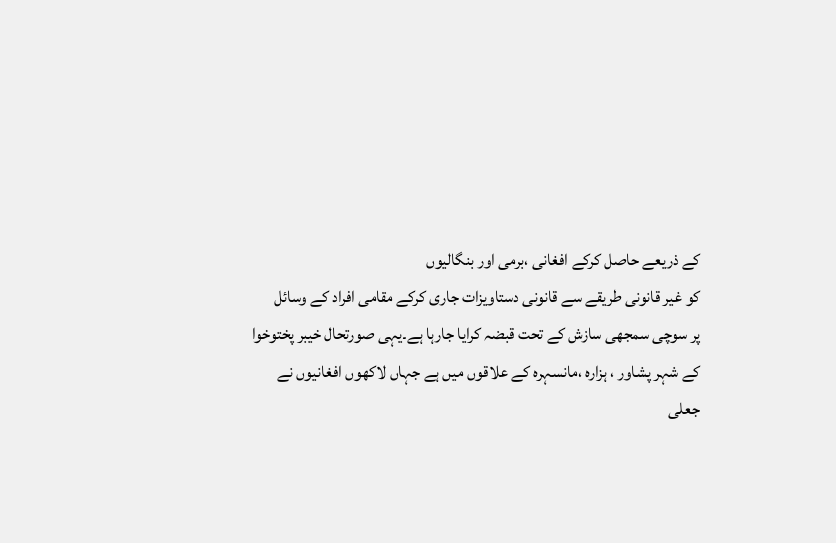کے ذریعے حاصل کرکے افغانی ،برمی اور بنگالیوں
کو غیر قانونی طریقے سے قانونی دستاویزات جاری کرکے مقامی افراد کے وسائل
پر سوچی سمجھی سازش کے تحت قبضہ کرایا جارہا ہے۔یہی صورتحال خیبر پختوخوا
کے شہر پشاور ، ہزارہ ،مانسہرہ کے علاقوں میں ہے جہاں لاکھوں افغانیوں نے
جعلی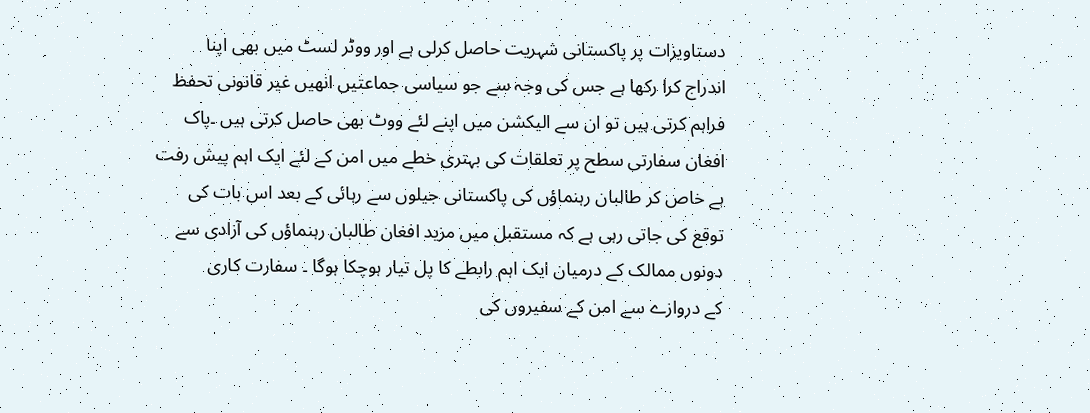دستاویزات پر پاکستانی شہریت حاصل کرلی ہے اور ووٹر لسٹ میں بھی اپنا
اندراج کرا رکھا ہے جس کی وجہ سے جو سیاسی جماعتیں انھیں غیر قانونی تحفظ
فراہم کرتی ہیں تو ان سے الیکشن میں اپنے لئے ووٹ بھی حاصل کرتی ہیں ۔پاک
افغان سفارتی سطح پر تعلقات کی بہتری خطے میں امن کے لئے ایک اہم پیش رفت
ہے خاص کر طالبان رہنماؤں کی پاکستانی جیلوں سے رہائی کے بعد اس بات کی
توقع کی جاتی رہی ہے کہ مستقبل میں مزید افغان طالبان رہنماؤں کی آزادی سے
دونوں ممالک کے درمیان ایک اہم رابطے کا پل تیار ہوچکا ہوگا ۔ سفارت کاری
کے دروازے سے امن کے سفیروں کی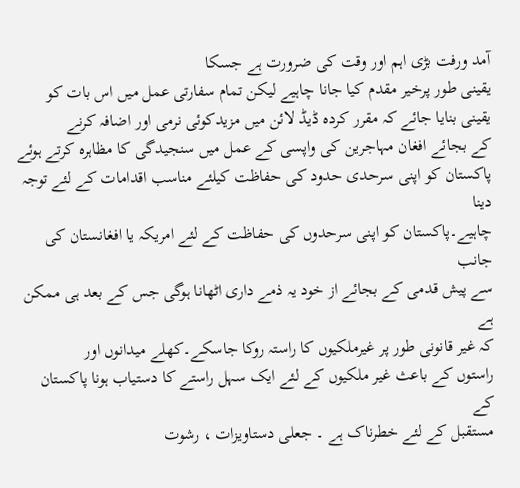آمد ورفت بڑی اہم اور وقت کی ضرورت ہے جسکا
یقینی طور پرخیر مقدم کیا جانا چاہیے لیکن تمام سفارتی عمل میں اس بات کو
یقینی بنایا جائے کہ مقرر کردہ ڈیڈ لائن میں مزیدکوئی نرمی اور اضافہ کرنے
کے بجائے افغان مہاجرین کی واپسی کے عمل میں سنجیدگی کا مظاہرہ کرتے ہوئے
پاکستان کو اپنی سرحدی حدود کی حفاظت کیلئے مناسب اقدامات کے لئے توجہ دینا
چاہیے۔پاکستان کو اپنی سرحدوں کی حفاظت کے لئے امریکہ یا افغانستان کی جانب
سے پیش قدمی کے بجائے از خود یہ ذمے داری اٹھانا ہوگی جس کے بعد ہی ممکن ہے
کہ غیر قانونی طور پر غیرملکیوں کا راستہ روکا جاسکے۔کھلے میدانوں اور
راستوں کے باعث غیر ملکیوں کے لئے ایک سہل راستے کا دستیاب ہونا پاکستان کے
مستقبل کے لئے خطرناک ہے ۔ جعلی دستاویزات ، رشوت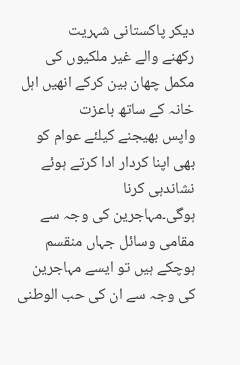دیکر پاکستانی شہریت
رکھنے والے غیر ملکیوں کی مکمل چھان بین کرکے انھیں اہل خانہ کے ساتھ باعزت
واپس بھیجنے کیلئے عوام کو بھی اپنا کردار ادا کرتے ہوئے نشاندہی کرنا
ہوگی۔مہاجرین کی وجہ سے مقامی وسائل جہاں منقسم ہوچکے ہیں تو ایسے مہاجرین
کی وجہ سے ان کی حب الوطنی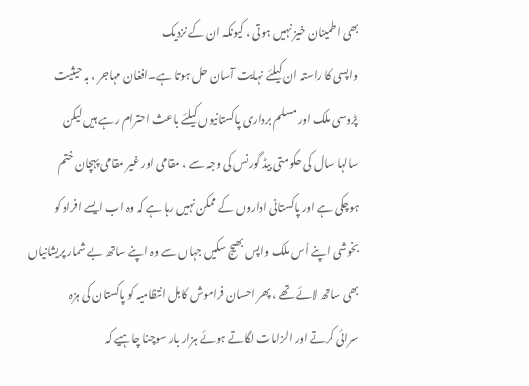بھی اطمینان خیز نہیں ہوتی ، کیونکہ ان کے نزدیک
واپسی کا راستہ ان کیلئے نہایت آسان حل ہوتا ہے۔افغان مہاجر ، بہ حیثیت
پڑوسی ملک اور مسلم برداری پاکستانیوں کیلئے باعث احترام رہے ہیں لیکن
سالہا سال کی حکومتی بیڈ گورنس کی وجہ سے ، مقامی اور غیر مقامی پہچان ختم
ہوچکی ہے اور پاکستانی اداروں کے ممکن نہیں رہا ہے کہ وہ اب ایسے افراد کو
بخوشی اپنے اُس ملک واپس بھیج سکیں جہاں سے وہ اپنے ساتھ بے شمار پریشانیاں
بھی ساتھ لائے تھے ، پھر احسان فراموش کابل انتظامیہ کو پاکستان کی ہزہ
سرائی کرتے اور الزامات لگاتے ہوئے ہزار بار سوچنا چاہیے کہ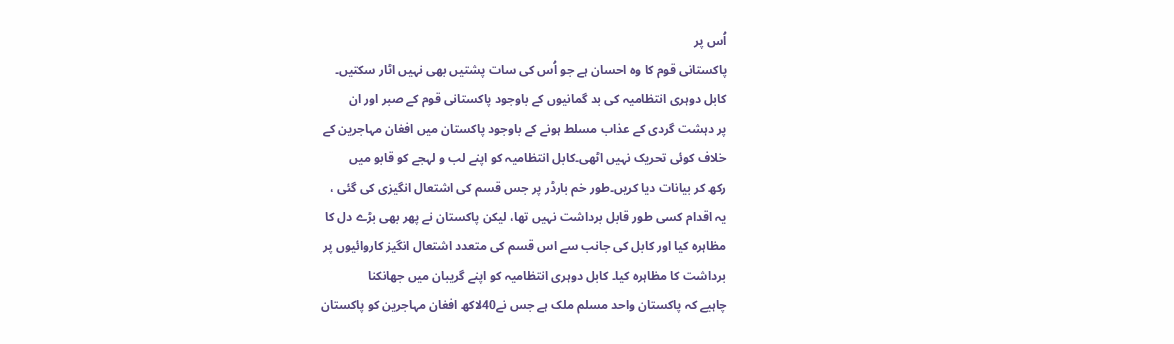اُس پر
پاکستانی قوم کا وہ احسان ہے جو اُس کی سات پشتیں بھی نہیں اٹار سکتیں۔
کابل دوہری انتظامیہ کی بد گمانیوں کے باوجود پاکستانی قوم کے صبر اور ان
پر دہشت گردی کے عذاب مسلط ہونے کے باوجود پاکستان میں افغان مہاجرین کے
خلاف کوئی تحریک نہیں اٹھی۔کابل انتظامیہ کو اپنے لب و لہجے کو قابو میں
رکھ کر بیانات دیا کریں۔طور خم بارڈر پر جس قسم کی اشتعال انگیزی کی گئی ،
یہ اقدام کسی طور قابل برداشت نہیں تھا، لیکن پاکستان نے پھر بھی بڑے دل کا
مظاہرہ کیا اور کابل کی جانب سے اس قسم کی متعدد اشتعال انگیز کاروائیوں پر
برداشت کا مظاہرہ کیا۔ کابل دوہری انتظامیہ کو اپنے گریبان میں جھانکنا
چاہیے کہ پاکستان واحد مسلم ملک ہے جس نے40لاکھ افغان مہاجرین کو پاکستان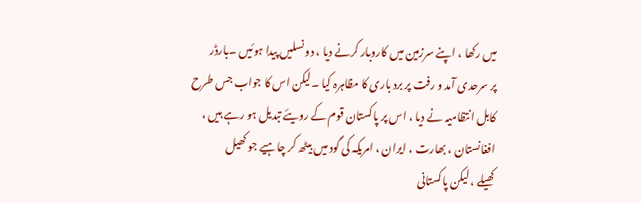میں رکھا ، اپنے سرزمین میں کاروبار کرنے دیا ، دو نسلیں پیدا ہوئیں ۔بارڈر
پر سرحدی آمد و رفت پر برد باری کا مظاہرہ کیا ۔لیکن اس کا جواب جس طرح
کابل انتظامیہ نے دیا ، اس پر پاکستان قوم کے رویئے تبدیل ہو رہے ہیں ،
افغانستان ، بھارت ، ایران ، امریکہ کی گود میں بیٹھ کر چاہیے جو کھیل
کھیلے ، لیکن پاکستانی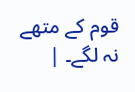قوم کے متھے نہ لگے۔ |